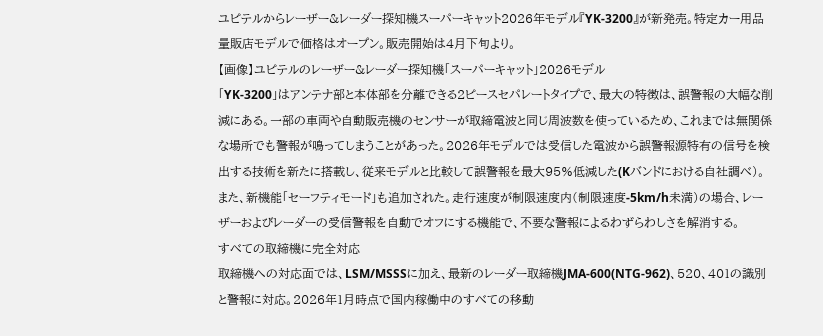ユピテルからレーザー&レーダー探知機スーパーキャット2026年モデル『YK-3200』が新発売。特定カー用品量販店モデルで価格はオープン。販売開始は4月下旬より。
【画像】ユピテルのレーザー&レーダー探知機「スーパーキャット」2026モデル
「YK-3200」はアンテナ部と本体部を分離できる2ピースセパレートタイプで、最大の特徴は、誤警報の大幅な削減にある。一部の車両や自動販売機のセンサーが取締電波と同じ周波数を使っているため、これまでは無関係な場所でも警報が鳴ってしまうことがあった。2026年モデルでは受信した電波から誤警報源特有の信号を検出する技術を新たに搭載し、従来モデルと比較して誤警報を最大95%低減した(Kバンドにおける自社調べ)。
また、新機能「セーフティモード」も追加された。走行速度が制限速度内(制限速度-5km/h未満)の場合、レーザーおよびレーダーの受信警報を自動でオフにする機能で、不要な警報によるわずらわしさを解消する。
すべての取締機に完全対応
取締機への対応面では、LSM/MSSSに加え、最新のレーダー取締機JMA-600(NTG-962)、520、401の識別と警報に対応。2026年1月時点で国内稼働中のすべての移動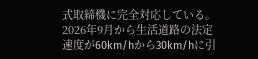式取締機に完全対応している。
2026年9月から生活道路の法定速度が60km/hから30km/hに引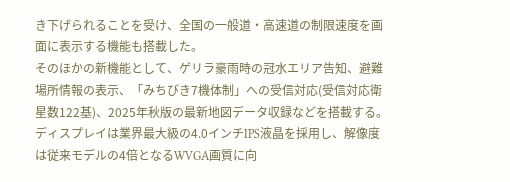き下げられることを受け、全国の一般道・高速道の制限速度を画面に表示する機能も搭載した。
そのほかの新機能として、ゲリラ豪雨時の冠水エリア告知、避難場所情報の表示、「みちびき7機体制」への受信対応(受信対応衛星数122基)、2025年秋版の最新地図データ収録などを搭載する。ディスプレイは業界最大級の4.0インチIPS液晶を採用し、解像度は従来モデルの4倍となるWVGA画質に向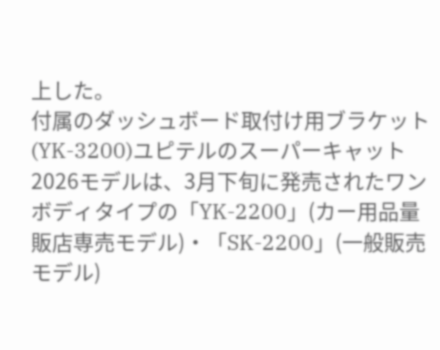上した。
付属のダッシュボード取付け用ブラケット(YK-3200)ユピテルのスーパーキャット2026モデルは、3月下旬に発売されたワンボディタイプの「YK-2200」(カー用品量販店専売モデル)・「SK-2200」(一般販売モデル)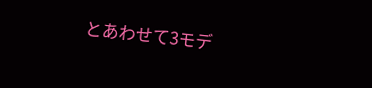とあわせて3モデ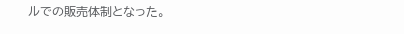ルでの販売体制となった。